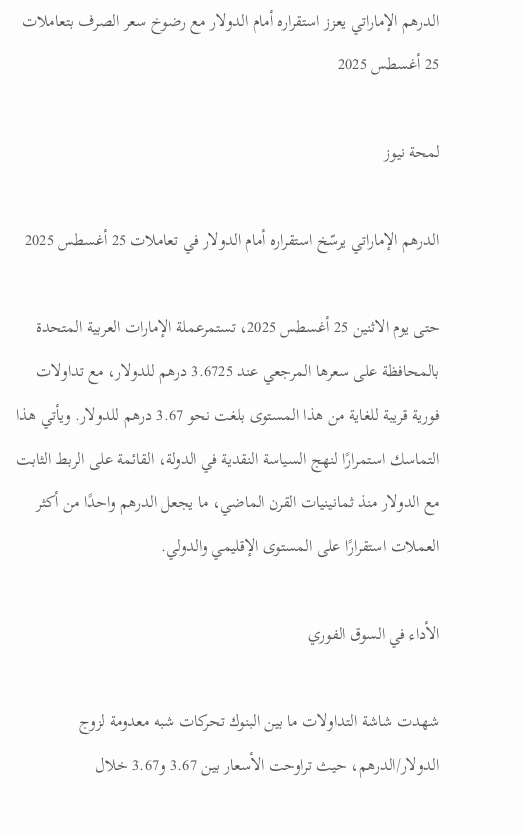الدرهم الإماراتي يعزز استقراره أمام الدولار مع رضوخ سعر الصرف بتعاملات 25 أغسطس 2025

لمحة نيوز

الدرهم الإماراتي يرسّخ استقراره أمام الدولار في تعاملات 25 أغسطس 2025

حتى يوم الاثنين 25 أغسطس 2025، تستمرعملة الإمارات العربية المتحدة بالمحافظة على سعرها المرجعي عند 3.6725 درهم للدولار، مع تداولات فورية قريبة للغاية من هذا المستوى بلغت نحو 3.67 درهم للدولار. ويأتي هذا التماسك استمرارًا لنهج السياسة النقدية في الدولة، القائمة على الربط الثابت مع الدولار منذ ثمانينيات القرن الماضي، ما يجعل الدرهم واحدًا من أكثر العملات استقرارًا على المستوى الإقليمي والدولي.

الأداء في السوق الفوري

شهدت شاشة التداولات ما بين البنوك تحركات شبه معدومة لزوج الدولار/الدرهم، حيث تراوحت الأسعار بين 3.67 و3.67 خلال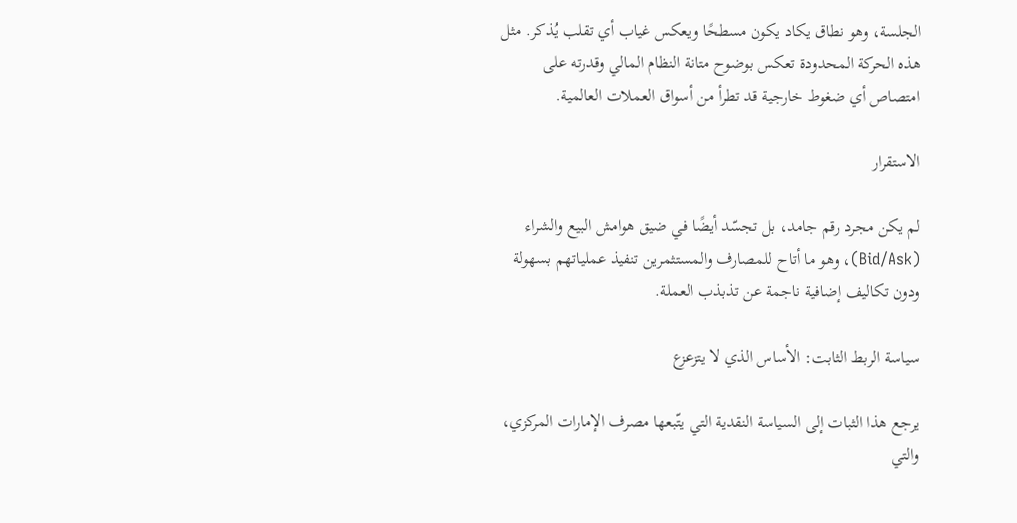الجلسة، وهو نطاق يكاد يكون مسطحًا ويعكس غياب أي تقلب يُذكر. مثل هذه الحركة المحدودة تعكس بوضوح متانة النظام المالي وقدرته على امتصاص أي ضغوط خارجية قد تطرأ من أسواق العملات العالمية.

الاستقرار

لم يكن مجرد رقم جامد، بل تجسّد أيضًا في ضيق هوامش البيع والشراء (Bid/Ask)، وهو ما أتاح للمصارف والمستثمرين تنفيذ عملياتهم بسهولة ودون تكاليف إضافية ناجمة عن تذبذب العملة.

سياسة الربط الثابت: الأساس الذي لا يتزعزع

يرجع هذا الثبات إلى السياسة النقدية التي يتّبعها مصرف الإمارات المركزي، والتي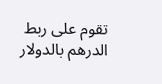تقوم على ربط الدرهم بالدولار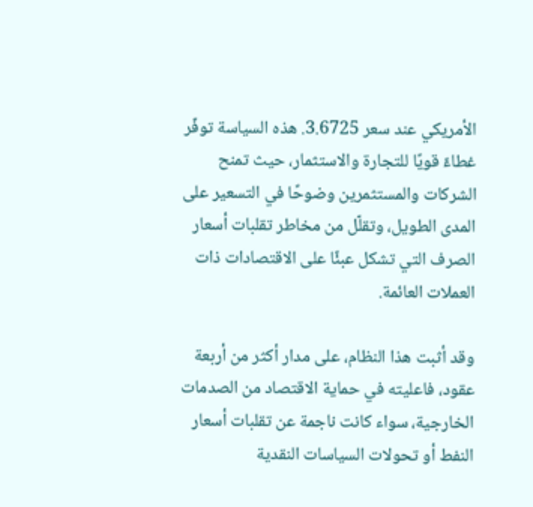الأمريكي عند سعر 3.6725. هذه السياسة توفّر غطاءً قويًا للتجارة والاستثمار، حيث تمنح الشركات والمستثمرين وضوحًا في التسعير على المدى الطويل، وتقلّل من مخاطر تقلبات أسعار الصرف التي تشكل عبئًا على الاقتصادات ذات العملات العائمة.

وقد أثبت هذا النظام، على مدار أكثر من أربعة عقود، فاعليته في حماية الاقتصاد من الصدمات الخارجية، سواء كانت ناجمة عن تقلبات أسعار النفط أو تحولات السياسات النقدية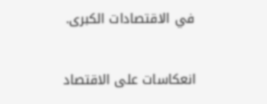في الاقتصادات الكبرى.

انعكاسات على الاقتصاد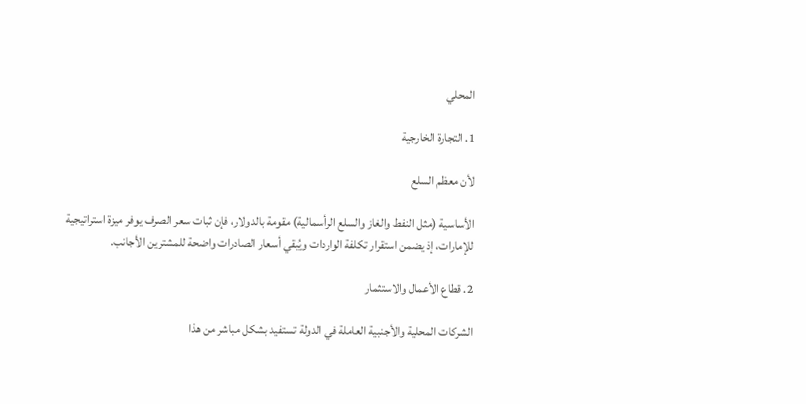المحلي

1. التجارة الخارجية

لأن معظم السلع

الأساسية (مثل النفط والغاز والسلع الرأسمالية) مقومة بالدولار، فإن ثبات سعر الصرف يوفر ميزة استراتيجية للإمارات، إذ يضمن استقرار تكلفة الواردات ويُبقي أسعار الصادرات واضحة للمشترين الأجانب.

2. قطاع الأعمال والاستثمار

الشركات المحلية والأجنبية العاملة في الدولة تستفيد بشكل مباشر من هذا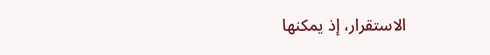الاستقرار، إذ يمكنها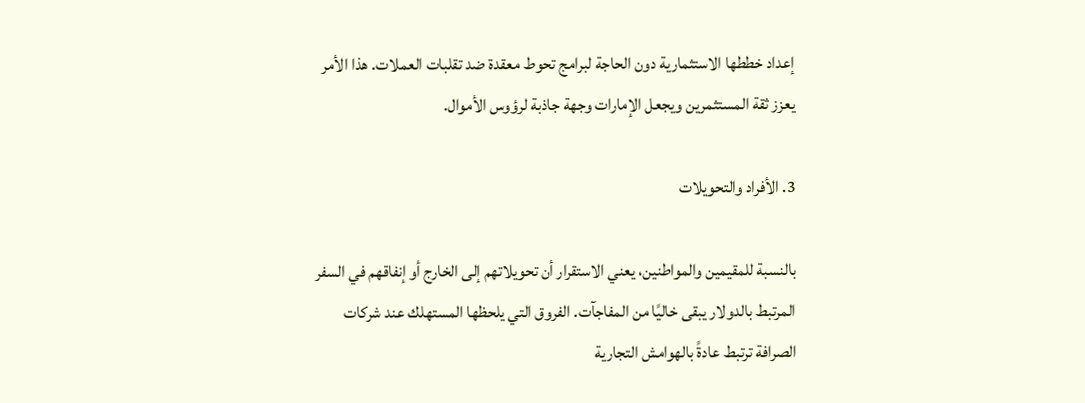إعداد خططها الاستثمارية دون الحاجة لبرامج تحوط معقدة ضد تقلبات العملات. هذا الأمر يعزز ثقة المستثمرين ويجعل الإمارات وجهة جاذبة لرؤوس الأموال.

3. الأفراد والتحويلات

بالنسبة للمقيمين والمواطنين، يعني الاستقرار أن تحويلاتهم إلى الخارج أو إنفاقهم في السفر المرتبط بالدولار يبقى خاليًا من المفاجآت. الفروق التي يلحظها المستهلك عند شركات الصرافة ترتبط عادةً بالهوامش التجارية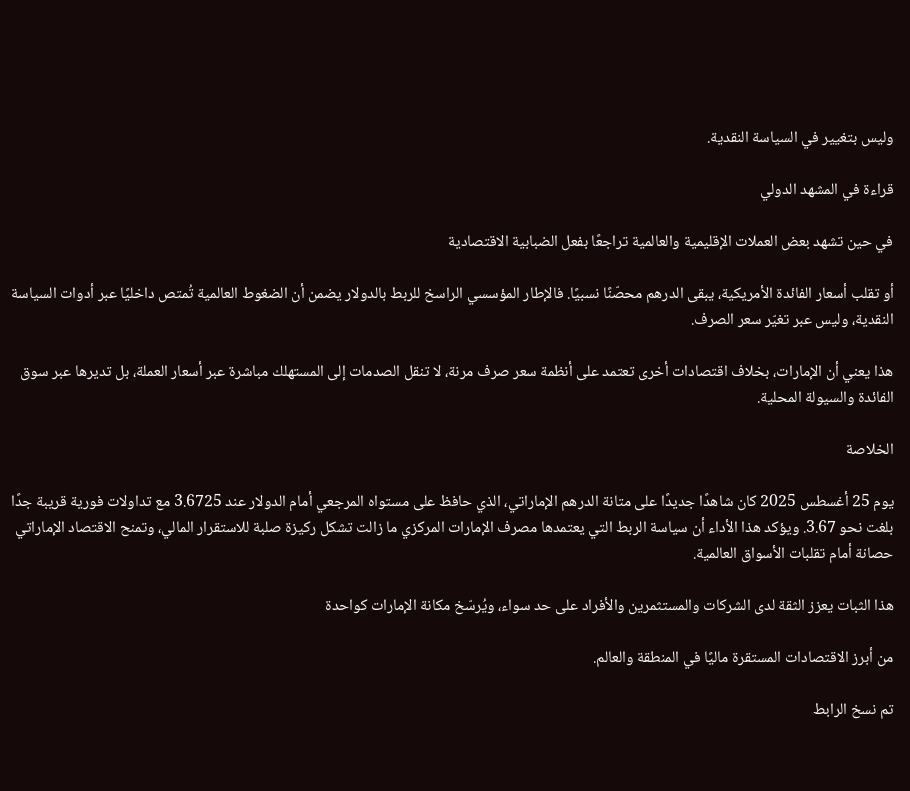وليس بتغيير في السياسة النقدية.

قراءة في المشهد الدولي

في حين تشهد بعض العملات الإقليمية والعالمية تراجعًا بفعل الضبابية الاقتصادية

أو تقلب أسعار الفائدة الأمريكية، يبقى الدرهم محصّنًا نسبيًا. فالإطار المؤسسي الراسخ للربط بالدولار يضمن أن الضغوط العالمية تُمتص داخليًا عبر أدوات السياسة النقدية، وليس عبر تغيّر سعر الصرف.

هذا يعني أن الإمارات، بخلاف اقتصادات أخرى تعتمد على أنظمة سعر صرف مرنة، لا تنقل الصدمات إلى المستهلك مباشرة عبر أسعار العملة، بل تديرها عبر سوق الفائدة والسيولة المحلية.

الخلاصة

يوم 25 أغسطس 2025 كان شاهدًا جديدًا على متانة الدرهم الإماراتي، الذي حافظ على مستواه المرجعي أمام الدولار عند 3.6725 مع تداولات فورية قريبة جدًا بلغت نحو 3.67. ويؤكد هذا الأداء أن سياسة الربط التي يعتمدها مصرف الإمارات المركزي ما زالت تشكل ركيزة صلبة للاستقرار المالي، وتمنح الاقتصاد الإماراتي حصانة أمام تقلبات الأسواق العالمية.

هذا الثبات يعزز الثقة لدى الشركات والمستثمرين والأفراد على حد سواء، ويُرسّخ مكانة الإمارات كواحدة

من أبرز الاقتصادات المستقرة ماليًا في المنطقة والعالم.

تم نسخ الرابط